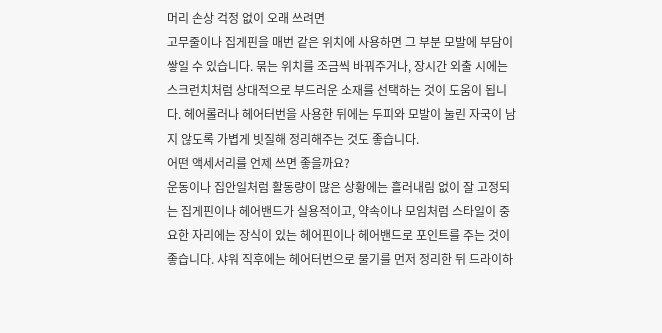머리 손상 걱정 없이 오래 쓰려면
고무줄이나 집게핀을 매번 같은 위치에 사용하면 그 부분 모발에 부담이 쌓일 수 있습니다. 묶는 위치를 조금씩 바꿔주거나, 장시간 외출 시에는 스크런치처럼 상대적으로 부드러운 소재를 선택하는 것이 도움이 됩니다. 헤어롤러나 헤어터번을 사용한 뒤에는 두피와 모발이 눌린 자국이 남지 않도록 가볍게 빗질해 정리해주는 것도 좋습니다.
어떤 액세서리를 언제 쓰면 좋을까요?
운동이나 집안일처럼 활동량이 많은 상황에는 흘러내림 없이 잘 고정되는 집게핀이나 헤어밴드가 실용적이고, 약속이나 모임처럼 스타일이 중요한 자리에는 장식이 있는 헤어핀이나 헤어밴드로 포인트를 주는 것이 좋습니다. 샤워 직후에는 헤어터번으로 물기를 먼저 정리한 뒤 드라이하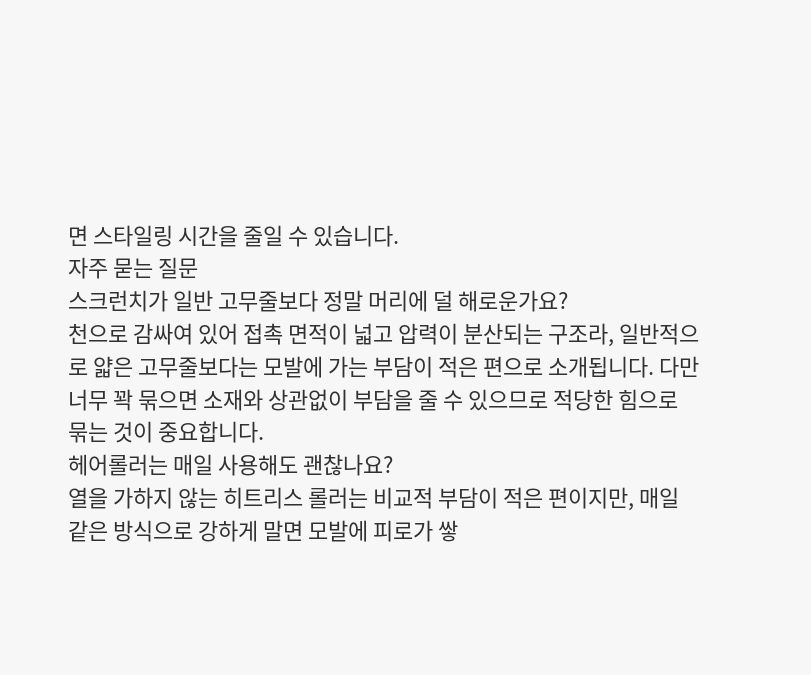면 스타일링 시간을 줄일 수 있습니다.
자주 묻는 질문
스크런치가 일반 고무줄보다 정말 머리에 덜 해로운가요?
천으로 감싸여 있어 접촉 면적이 넓고 압력이 분산되는 구조라, 일반적으로 얇은 고무줄보다는 모발에 가는 부담이 적은 편으로 소개됩니다. 다만 너무 꽉 묶으면 소재와 상관없이 부담을 줄 수 있으므로 적당한 힘으로 묶는 것이 중요합니다.
헤어롤러는 매일 사용해도 괜찮나요?
열을 가하지 않는 히트리스 롤러는 비교적 부담이 적은 편이지만, 매일 같은 방식으로 강하게 말면 모발에 피로가 쌓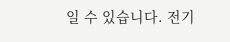일 수 있습니다. 전기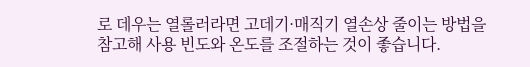로 데우는 열롤러라면 고데기·매직기 열손상 줄이는 방법을 참고해 사용 빈도와 온도를 조절하는 것이 좋습니다.